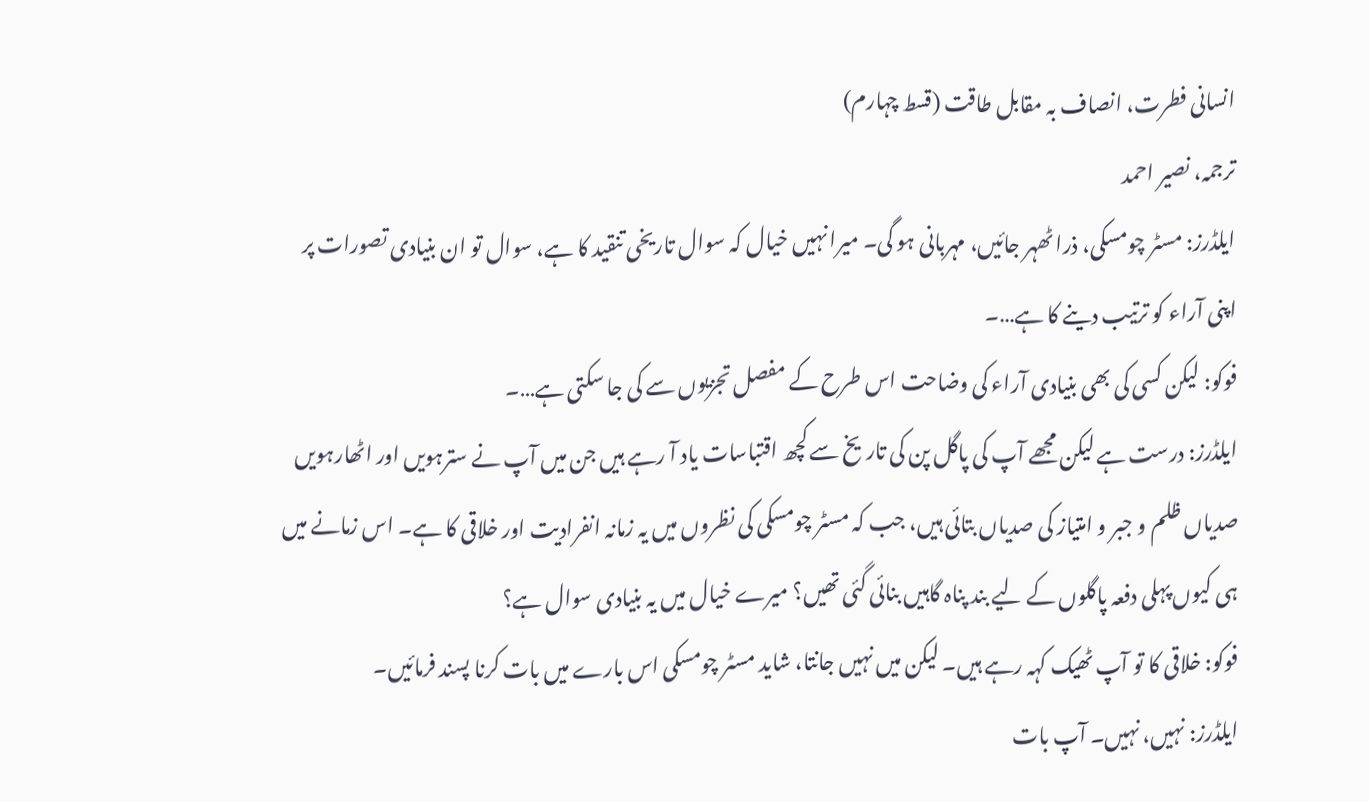انسانی فطرت، انصاف بہ مقابل طاقت (قسط چہارم)
ترجمہ، نصیر احمد
ایلڈرز: مسٹر چومسکی، ذرا ٹھہر جائیں، مہربانی ہو گی۔ میرا نہیں خیال کہ سوال تاریخی تنقید کا ہے، سوال تو ان بنیادی تصورات پر اپنی آراء کو ترتیب دینے کا ہے…۔
فوکو: لیکن کسی کی بھی بنیادی آراء کی وضاحت اس طرح کے مفصل تجزیوں سے کی جا سکتی ہے…۔
ایلڈرز: درست ہے لیکن مجھے آپ کی پاگل پن کی تاریخ سے کچھ اقتباسات یاد آ رہے ہیں جن میں آپ نے سترہویں اور اٹھارہویں صدیاں ظلم و جبر و امتیاز کی صدیاں بتائی ہیں، جب کہ مسٹر چومسکی کی نظروں میں یہ زمانہ انفرادیت اور خلاقی کا ہے۔ اس زمانے میں ہی کیوں پہلی دفعہ پاگلوں کے لیے بند پناہ گاہیں بنائی گئی تھیں؟ میرے خیال میں یہ بنیادی سوال ہے؟
فوکو: خلاقی کا تو آپ ٹھیک کہہ رہے ہیں۔ لیکن میں نہیں جانتا، شاید مسٹر چومسکی اس بارے میں بات کرنا پسند فرمائیں۔
ایلڈرز: نہیں، نہیں۔ آپ بات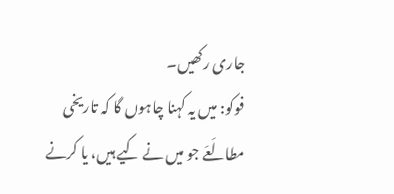جاری رکھیں۔
فوکو: میں یہ کہنا چاہوں گا کہ تاریخی مطالَعَے جو میں نے کیے ہیں، یا کرنے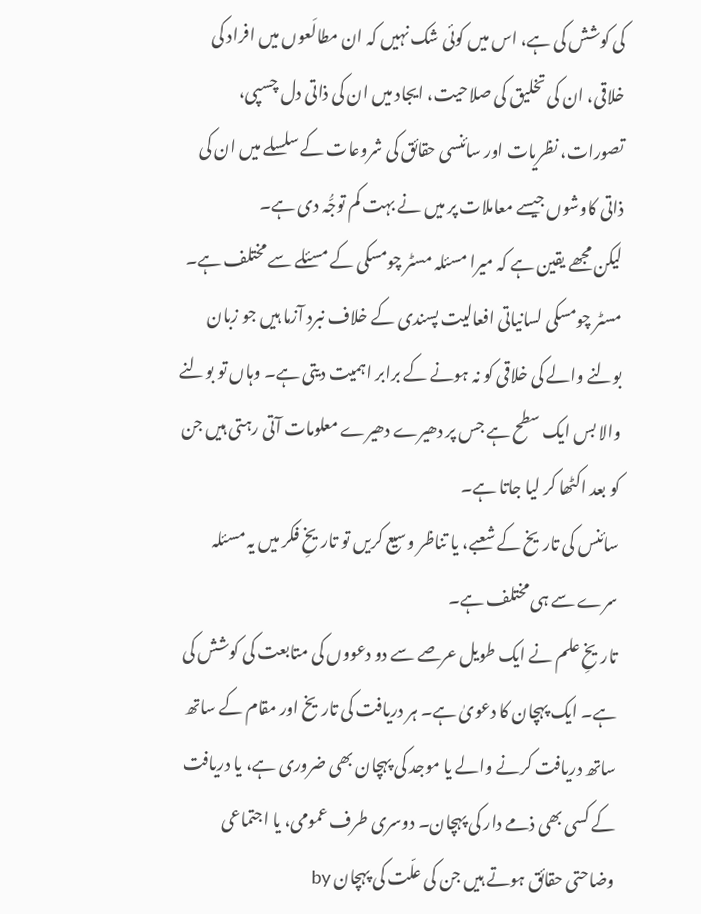کی کوشش کی ہے، اس میں کوئی شک نہیں کہ ان مطالَعوں میں افراد کی خلاقی، ان کی تخلیق کی صلاحیت، ایجاد میں ان کی ذاتی دل چسپی، تصورات، نظریات اور سائنسی حقائق کی شروعات کے سلسلے میں ان کی ذاتی کاوشوں جیسے معاملات پر میں نے بہت کم توجُّہ دی ہے۔
لیکن مجھے یقین ہے کہ میرا مسئلہ مسٹر چومسکی کے مسئلے سے مختلف ہے۔ مسٹر چومسکی لسانیاتی افعالیت پسندی کے خلاف نبرد آزما ہیں جو زبان بولنے والے کی خلاقی کو نہ ہونے کے برابر اہمیت دیتی ہے۔ وہاں تو بولنے والا بس ایک سطح ہے جس پر دھیرے دھیرے معلومات آتی رہتی ہیں جن کو بعد اکٹھا کر لیا جاتا ہے۔
سائنس کی تاریخ کے شعبے، یا تناظر وسیع کریں تو تاریخِ فکر میں یہ مسئلہ سرے سے ہی مختلف ہے۔
تاریخِ علم نے ایک طویل عرصے سے دو دعووں کی متابعت کی کوشش کی ہے۔ ایک پہچان کا دعویٰ ہے۔ ہر دریافت کی تاریخ اور مقام کے ساتھ ساتھ دریافت کرنے والے یا موجد کی پہچان بھی ضروری ہے، یا دریافت کے کسی بھی ذمے دار کی پہچان۔ دوسری طرف عمومی، یا اجتماعی وضاحتی حقائق ہوتے ہیں جن کی علّت کی پہچان by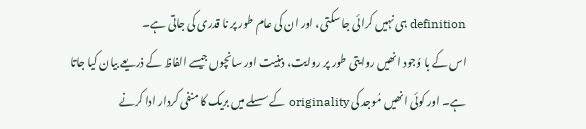definition ہی نہیں کرائی جا سکتی، اور ان کی عام طور پر نا قدری کی جاتی ہے۔
اس کے با وُجود انھیں روایتی طور پر روایت، ذہنیت اور سانچوں جیسے الفاظ کے ذریعے بیان کیا جاتا ہے۔ اور کوئی انھیں مُوجد کی originality کے سسلے میں بریک کا منفی کردار ادا کرنے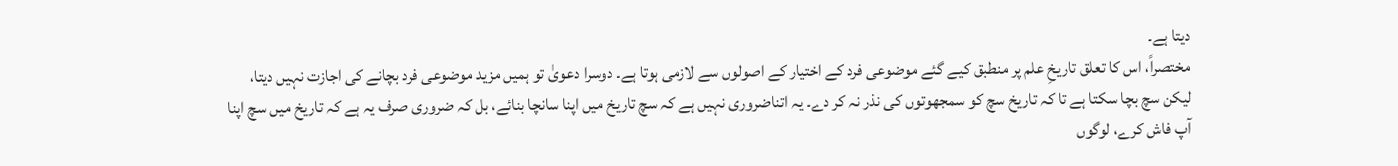دیتا ہے۔
مختصراً، اس کا تعلق تاریخِ علم پر منطبق کیے گئے موضوعی فرد کے اختیار کے اصولوں سے لازمی ہوتا ہے۔ دوسرا دعویٰ تو ہمیں مزید موضوعی فرد بچانے کی اجازت نہیں دیتا، لیکن سچ بچا سکتا ہے تا کہ تاریخ سچ کو سمجھوتوں کی نذر نہ کر دے۔ یہ اتناضروری نہیں ہے کہ سچ تاریخ میں اپنا سانچا بنائے، بل کہ ضروری صرف یہ ہے کہ تاریخ میں سچ اپنا آپ فاش کرے، لوگوں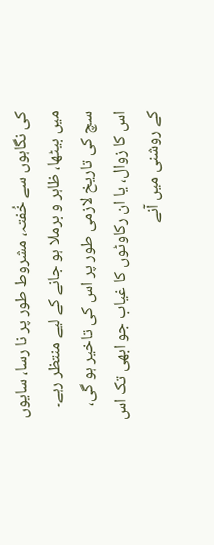کی نگاہوں سے خُفتہ، مشروط طور پر نا رسا، سایوں میں بیٹھا، ظاہر و برملا ہو جانے کے لیے منتظر رہے۔
سچ کی تاریخ لازمی طور پر اس کی تاخیر ہو گی، اس کا زوال، یا ان رکاوٹوں کا غیاب جو ابھی تک اس کے روشنی میں آنے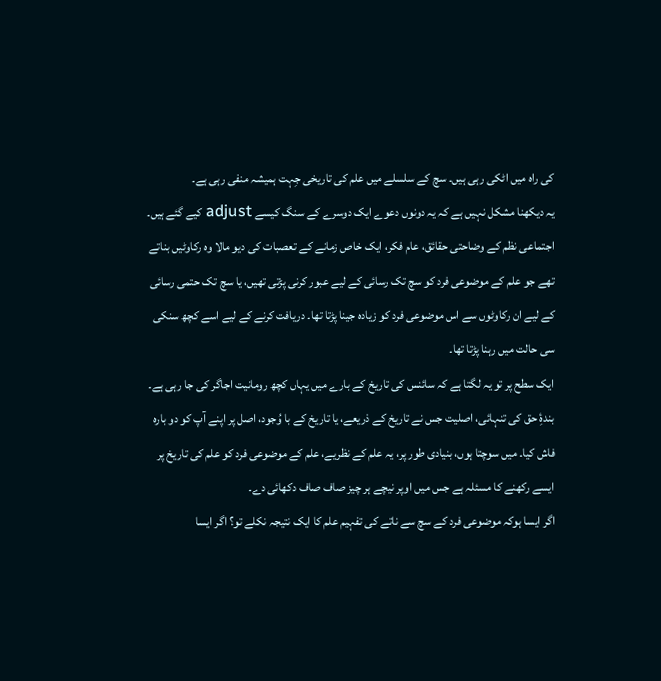کی راہ میں اٹکی رہی ہیں۔ سچ کے سلسلے میں علم کی تاریخی جِہت ہمیشہ منفی رہی ہے۔
یہ دیکھنا مشکل نہیں ہے کہ یہ دونوں دعوے ایک دوسرے کے سنگ کیسے adjust کیے گئے ہیں۔ اجتماعی نظم کے وضاحتی حقائق، عام فکر، ایک خاص زمانے کے تعصبات کی دیو مالا وہ رکاوٹیں بناتے تھے جو علم کے موضوعی فرد کو سچ تک رسائی کے لیے عبور کرنی پڑتی تھیں، یا سچ تک حتمی رسائی کے لیے ان رکاوٹوں سے اس موضوعی فرد کو زیادہ جینا پڑتا تھا۔ دریافت کرنے کے لیے اسے کچھ سنکی سی حالت میں رہنا پڑتا تھا۔
ایک سطح پر تو یہ لگتا ہے کہ سائنس کی تاریخ کے بارے میں یہاں کچھ رومانیت اجاگر کی جا رہی ہے۔ بندۂِ حق کی تنہائی، اصلیت جس نے تاریخ کے ذریعے، یا تاریخ کے با وُجود، اصل پر اپنے آپ کو دو بارہ فاش کیا۔ میں سوچتا ہوں، بنیادی طور پر، یہ علم کے نظریے، علم کے موضوعی فرد کو علم کی تاریخ پر ایسے رکھنے کا مسئلہ ہے جس میں اوپر نیچے ہر چیز صاف صاف دکھائی دے۔
اگر ایسا ہوکہ موضوعی فرد کے سچ سے ناتے کی تفہیم علم کا ایک نتیجہ نکلے تو؟ اگر ایسا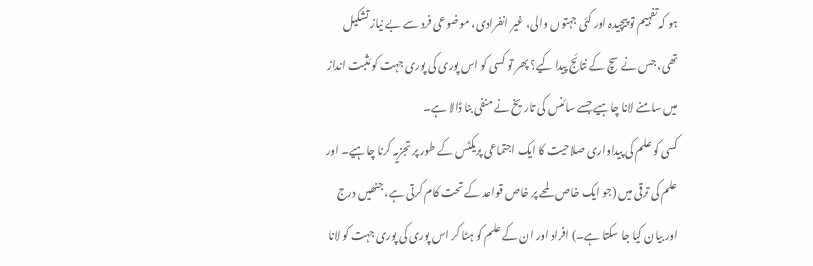ہو کہ تفہیم تو پیچیدہ اور کئی جہتوں والی، غیر انفرادی، موضوعی فرد سے بے نیاز تشکیل تھی، جس نے سچ کے نتائج پیدا کیے؟ پھر تو کسی کو اس پوری کی پوری جہت کو مَثبت انداز میں سامنے لانا چاہیے جسے سائنس کی تاریخ نے منفی بنا ڈالا ہے۔
کسی کو علم کی پیداواری صلاحیت کا ایک اجتماعی پریکٹس کے طور پر تجزیہ کرنا چاہیے۔ اور علم کی ترقی میں (جو ایک خاص لمحے پر خاص قواعد کے تحت کام کرتی ہے، جنھیں درج اور بیان کیا جا سکتا ہے۔) افراد اور ان کے علم کو ہٹا کر اس پوری کی پوری جہت کو لانا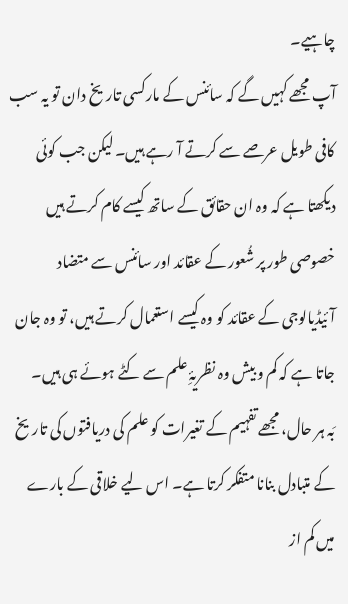چاہیے۔
آپ مجھے کہیں گے کہ سائنس کے مارکسی تاریخ دان تو یہ سب کافی طویل عرصے سے کرتے آ رہے ہیں۔ لیکن جب کوئی دیکھتا ہے کہ وہ ان حقائق کے ساتھ کیسے کام کرتے ہیں خصوصی طور پر شُعور کے عقائد اور سائنس سے متضاد آئیڈیالوجی کے عقائد کو وہ کیسے استعمال کرتے ہیں، تو وہ جان جاتا ہے کہ کم و بیش وہ نظریۂِ علم سے کٹے ہوئے ہی ہیں۔
بَہ ہر حال، مجھے تفہیم کے تغیرات کو علم کی دریافتوں کی تاریخ کے متبادل بنانا متفکر کرتا ہے۔ اس لیے خلاقی کے بارے میں کم از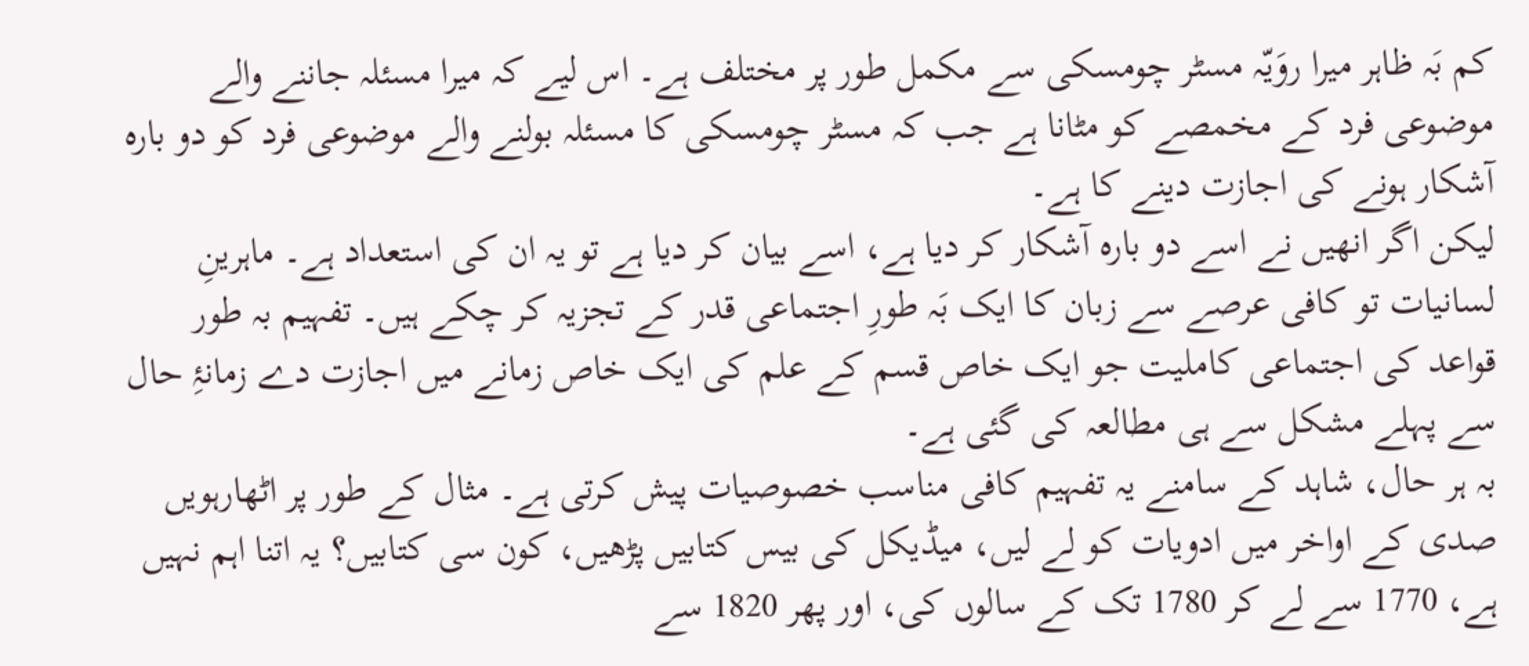کم بَہ ظاہر میرا روَیّہ مسٹر چومسکی سے مکمل طور پر مختلف ہے۔ اس لیے کہ میرا مسئلہ جاننے والے موضوعی فرد کے مخمصے کو مٹانا ہے جب کہ مسٹر چومسکی کا مسئلہ بولنے والے موضوعی فرد کو دو بارہ آشکار ہونے کی اجازت دینے کا ہے۔
لیکن اگر انھیں نے اسے دو بارہ آشکار کر دیا ہے، اسے بیان کر دیا ہے تو یہ ان کی استعداد ہے۔ ماہرینِ لسانیات تو کافی عرصے سے زبان کا ایک بَہ طورِ اجتماعی قدر کے تجزیہ کر چکے ہیں۔ تفہیم بہ طور قواعد کی اجتماعی کاملیت جو ایک خاص قسم کے علم کی ایک خاص زمانے میں اجازت دے زمانۂِ حال سے پہلے مشکل سے ہی مطالعہ کی گئی ہے۔
بہ ہر حال، شاہد کے سامنے یہ تفہیم کافی مناسب خصوصیات پیش کرتی ہے۔ مثال کے طور پر اٹھارہویں صدی کے اواخر میں ادویات کو لے لیں، میڈیکل کی بیس کتابیں پڑھیں، کون سی کتابیں؟ یہ اتنا اہم نہیں ہے، 1770 سے لے کر 1780 تک کے سالوں کی، اور پھر 1820 سے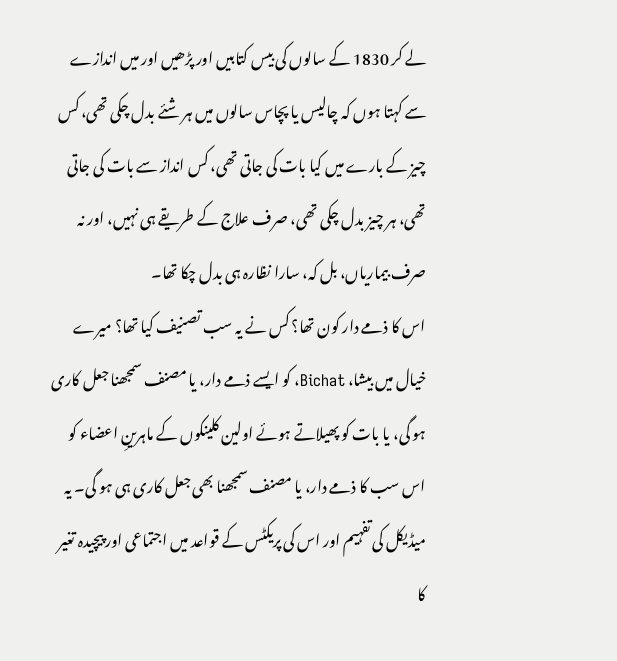لے کر 1830 کے سالوں کی بیس کتابیں اور پڑھیں اور میں اندازے سے کہتا ہوں کہ چالیس یا پچاس سالوں میں ہر شئے بدل چکی تھی، کس چیز کے بارے میں کیا بات کی جاتی تھی، کس انداز سے بات کی جاتی تھی، ہر چیز بدل چکی تھی، صرف علاج کے طریقے ہی نہیں، اور نہ صرف بیماریاں، بل کہ، سارا نظارہ ہی بدل چکا تھا۔
اس کا ذمے دار کون تھا؟ کس نے یہ سب تصنیف کیا تھا؟ میرے خیال میں بیشا، Bichat، کو ایسے ذمے دار، یا مصنف سمجھنا جعل کاری ہو گی، یا بات کو پھیلاتے ہوئے اولین کلینکوں کے ماہرینِ اعضاء کو اس سب کا ذمے دار، یا مصنف سمجھنا بھی جعل کاری ہی ہو گی۔ یہ میڈیکل کی تفہیم اور اس کی پریکٹس کے قواعد میں اجتماعی اور پیچیدہ تغیر کا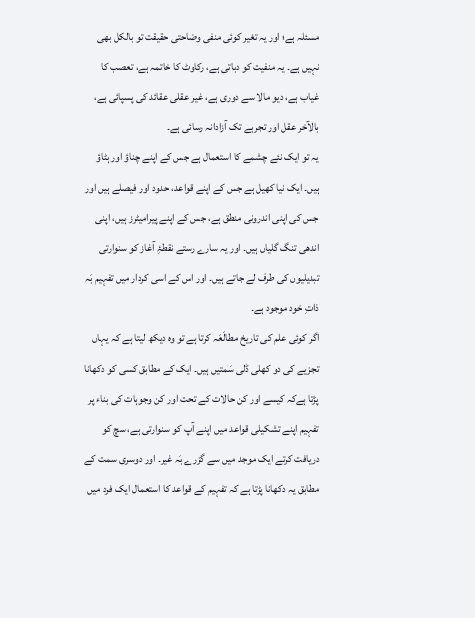مسئلہ ہے؛ اور یہ تغیر کوئی منفی وضاحتی حقیقت تو بالکل بھی نہیں ہے۔ یہ منفیت کو دباتی ہے، رکاوٹ کا خاتمہ ہے، تعصب کا غیاب ہے، دیو مالا سے دوری ہے، غیر عقلی عقائد کی پسپائی ہے، بالآخر عقل اور تجربے تک آزادانہ رسائی ہے۔
یہ تو ایک نئے چشمے کا استعمال ہے جس کے اپنے چناؤ اور ہٹاؤ ہیں۔ ایک نیا کھیل ہے جس کے اپنے قواعد، حدود اور فیصلے ہیں اور جس کی اپنی اندرونی منطق ہے، جس کے اپنے پیرامیٹرز ہیں، اپنی اندھی تنگ گلیاں ہیں۔ اور یہ سارے رستے نقطۂِ آغاز کو سنوارتی تبدیلیوں کی طرف لے جاتے ہیں۔ اور اس کے اسی کردار میں تفہیم بَہ ذاتِ خود موجود ہے۔
اگر کوئی علم کی تاریخ مطالَعَہ کرتا ہے تو وہ دیکھ لیتا ہے کہ یہاں تجزیے کی دو کھلی ڈلی سَمتیں ہیں۔ ایک کے مطابق کسی کو دکھانا پڑتا ہےکہ کیسے اور کن حالات کے تحت اور کن وجوہات کی بناء پر تفہیم اپنے تشکیلی قواعد میں اپنے آپ کو سنوارتی ہے، سچ کو دریافت کرتے ایک موجد میں سے گزرے بَہ غیر۔ اور دوسری سمت کے مطابق یہ دکھانا پڑتا ہے کہ تفہیم کے قواعد کا استعمال ایک فرد میں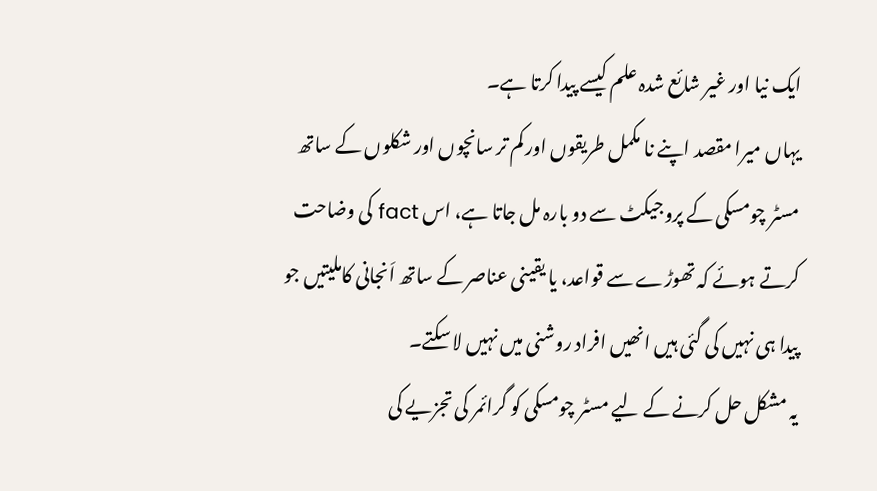ایک نیا اور غیر شائع شدہ علم کیسے پیدا کرتا ہے۔
یہاں میرا مقصد اپنے نا مکمل طریقوں اور کم تر سانچوں اور شکلوں کے ساتھ مسٹر چومسکی کے پروجیکٹ سے دو بارہ مل جاتا ہے، اس fact کی وضاحت کرتے ہوئے کہ تھوڑے سے قواعد، یا یقینی عناصر کے ساتھ اَنجانی کاملیتیں جو پیدا ہی نہیں کی گئی ہیں انھیں افراد روشنی میں نہیں لا سکتے۔
یہ مشکل حل کرنے کے لیے مسٹر چومسکی کو گرائمر کی تجزیے کی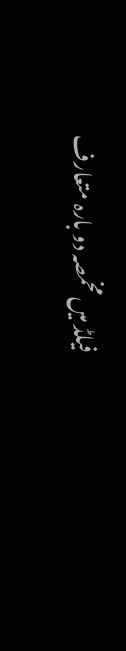فیلڈ میں مخمصہ دو بارہ متعارف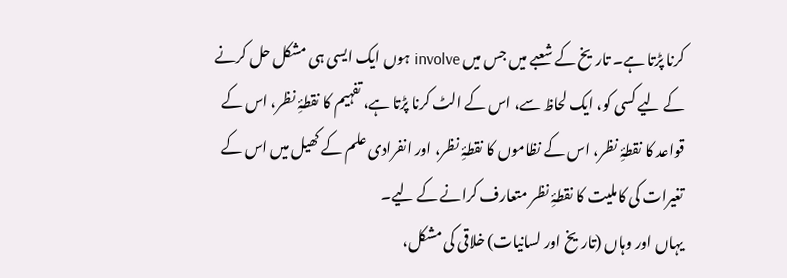کرنا پڑتا ہے۔ تاریخ کے شعبے میں جس میں involve ہوں ایک ایسی ہی مشکل حل کرنے کے لیے کسی کو، ایک لحاظ سے، اس کے الٹ کرنا پڑتا ہے، تفہیم کا نقطۂِ نظر، اس کے قواعد کا نقطۂِ نظر، اس کے نظاموں کا نقطۂِ نظر، اور انفرادی علم کے کھیل میں اس کے تغیرات کی کاملیت کا نقطۂِ نظر متعارف کرانے کے لیے۔
یہاں اور وہاں (تاریخ اور لسانیات) خلاقی کی مشکل،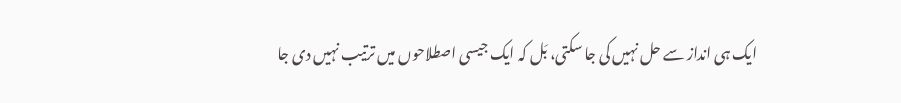ایک ہی انداز سے حل نہیں کی جا سکتی، بَل کہ ایک جیسی اصطلاحوں میں ترتیب نہیں دی جا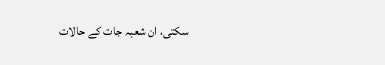سکتی، ان شعبہ جات کے حالات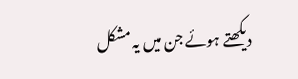دیکھتے ہوئے جن میں یہ مشکل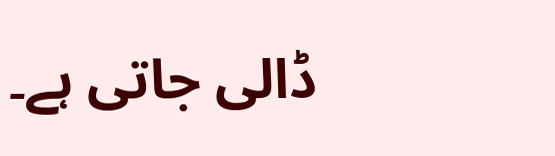ڈالی جاتی ہے۔